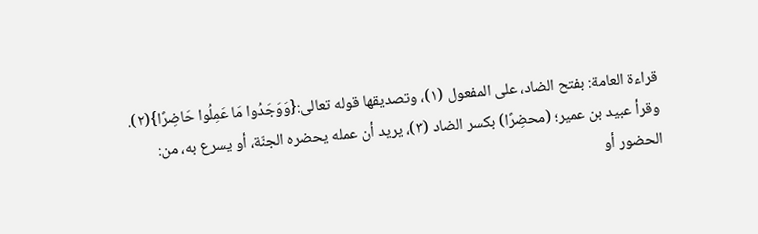قراءة العامة: بفتح الضاد، على المفعول (١)، وتصديقها قوله تعالى:{وَوَجَدُوا مَا عَمِلُوا حَاضِرًا}(٢).
وقرأ عبيد بن عمير؛ (محضِرًا) بكسر الضاد (٣)، يريد أن عمله يحضره الجنّة، أو يسرع به، من: الحضور أو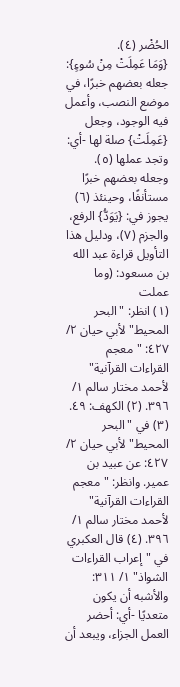الحُضْر (٤).
{وَمَا عَمِلَتْ مِنْ سُوءٍ}: جعله بعضهم خبرًا، في موضع النصب، وأعمل فيه الوجود، وجعل {عَمِلَتْ} صلة لها -أي: وتجد عملها (٥).
وجعله بعضهم خبرًا مستأنفًا، وحينئذ (٦) يجوز في: {يَوَدُّ} الرفع، والجزم (٧)، ودليل هذا التأويل قراءة عبد الله بن مسعود: (وما عملت
(١) انظر: "البحر المحيط" لأبي حيان ٢/ ٤٢٧: "معجم القراءات القرآنية" لأحمد مختار سالم ١/ ٣٩٦. (٢) الكهف: ٤٩. (٣) في "البحر المحيط" لأبي حيان ٢/ ٤٢٧: عن عبيد بن عمير. وانظر: "معجم القراءات القرآنية" لأحمد مختار سالم ١/ ٣٩٦. (٤) قال العكبري في "إعراب القراءات الشواذ" ١/ ٣١١: والأشبه أن يكون متعديًا -أي: أحضر العمل الجزاء، ويبعد أن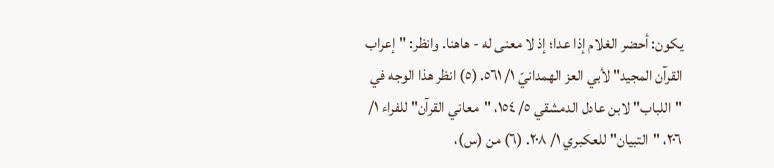يكون: أحضر الغلام إذا عدا؛ إذ لا معنى له - هاهنا. وانظر: "إعراب القرآن المجيد" لأبي العز الهمدانيّ ١/ ٥٦١. (٥) انظر هذا الوجه في "اللباب" لابن عادل الدمشقي ٥/ ١٥٤، "معاني القرآن" للفراء ١/ ٢٠٦، "التبيان" للعكبري ١/ ٢٠٨. (٦) من (س)،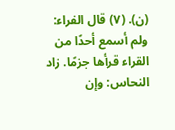(ن). (٧) قال الفراء: ولم أسمع أحدًا من القراء قرأها جزمًا. زاد النحاس: وإن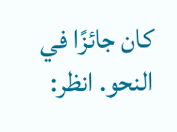كان جائزًا في النحو. انظر: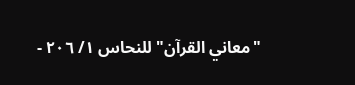"معاني القرآن" للنحاس ١/ ٢٠٦ -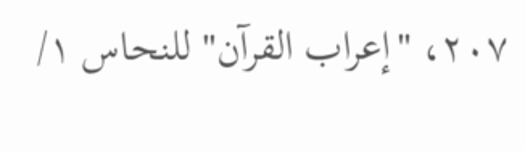٢٠٧، "إعراب القرآن" للنحاس ١/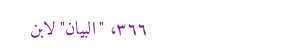٣٦٦، "البيان" لابن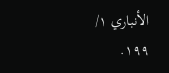الأنباري ١/ ١٩٩.